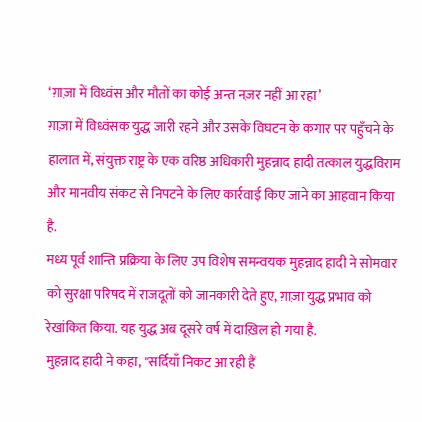‘ग़ाज़ा में विध्वंस और मौतों का कोई अन्त नज़र नहीं आ रहा’
ग़ाज़ा में विध्वंसक युद्ध जारी रहने और उसके विघटन के कगार पर पहुँचने के हालात में, संयुक्त राष्ट्र के एक वरिष्ठ अधिकारी मुहन्नाद हादी तत्काल युद्धविराम और मानवीय संकट से निपटने के लिए कार्रवाई किए जाने का आहवान किया है.
मध्य पूर्व शान्ति प्रक्रिया के लिए उप विशेष समन्वयक मुहन्नाद हादी ने सोमवार को सुरक्षा परिषद में राजदूतों को जानकारी देते हुए, ग़ाज़ा युद्ध प्रभाव को रेखांकित किया. यह युद्ध अब दूसरे वर्ष में दाख़िल हो गया है.
मुहन्नाद हादी ने कहा, "सर्दियाँ निकट आ रही हैं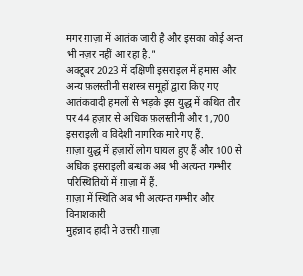मगर ग़ाज़ा में आतंक जारी है और इसका कोई अन्त भी नज़र नहीं आ रहा है."
अक्टूबर 2023 में दक्षिणी इसराइल में हमास और अन्य फ़लस्तीनी सशस्त्र समूहों द्वारा किए गए आतंकवादी हमलों से भड़के इस युद्ध में कथित तौर पर 44 हज़ार से अधिक फ़लस्तीनी और 1,700 इसराइली व विदेशी नागरिक मारे गए हैं.
ग़ाज़ा युद्ध में हज़ारों लोग घायल हुए हैं और 100 से अधिक इसराइली बन्धक अब भी अत्यन्त गम्भीर परिस्थितियों में ग़ाज़ा में हैं.
ग़ाज़ा में स्थिति अब भी अत्यन्त गम्भीर और विनाशकारी
मुहन्नाद हादी ने उत्तरी ग़ाज़ा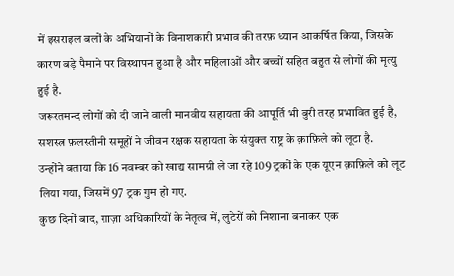में इसराइल बलों के अभियानों के विनाशकारी प्रभाव की तरफ़ ध्यान आकर्षित किया, जिसके कारण बड़े पैमाने पर विस्थापन हुआ है और महिलाओं और बच्चों सहित बहुत से लोगों की मृत्यु हुई है.
जरूरतमन्द लोगों को दी जाने वाली मानवीय सहायता की आपूर्ति भी बुरी तरह प्रभावित हुई है, सशस्त्र फ़लस्तीनी समूहों ने जीवन रक्षक सहायता के संयुक्त राष्ट्र के क़ाफ़िले को लूटा है.
उन्होंने बताया कि 16 नवम्बर को खाद्य सामग्री ले जा रहे 109 ट्रकों के एक यूएन क़ाफ़िले को लूट लिया गया, जिसमें 97 ट्रक गुम हो गए.
कुछ दिनों बाद, ग़ाज़ा अधिकारियों के नेतृत्व में, लुटेरों को निशाना बनाकर एक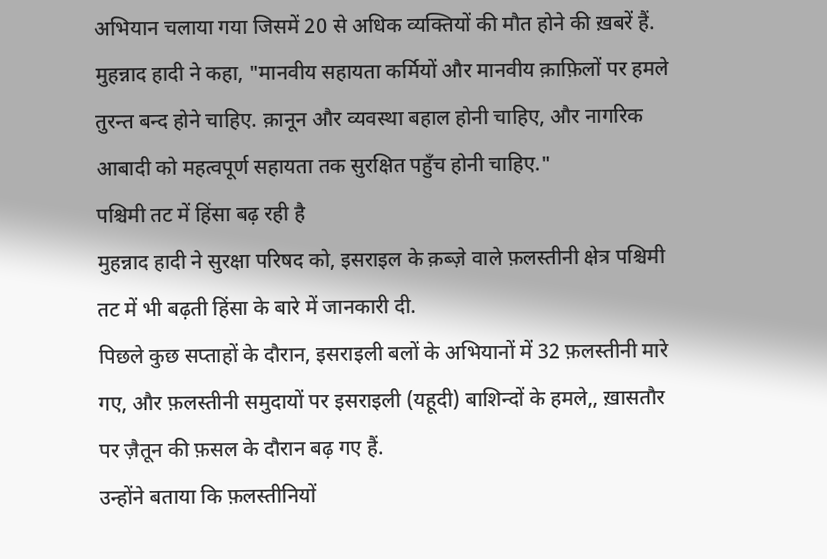अभियान चलाया गया जिसमें 20 से अधिक व्यक्तियों की मौत होने की ख़बरें हैं.
मुहन्नाद हादी ने कहा, "मानवीय सहायता कर्मियों और मानवीय क़ाफ़िलों पर हमले तुरन्त बन्द होने चाहिए. क़ानून और व्यवस्था बहाल होनी चाहिए, और नागरिक आबादी को महत्वपूर्ण सहायता तक सुरक्षित पहुँच होनी चाहिए."
पश्चिमी तट में हिंसा बढ़ रही है
मुहन्नाद हादी ने सुरक्षा परिषद को, इसराइल के क़ब्ज़े वाले फ़लस्तीनी क्षेत्र पश्चिमी तट में भी बढ़ती हिंसा के बारे में जानकारी दी.
पिछले कुछ सप्ताहों के दौरान, इसराइली बलों के अभियानों में 32 फ़लस्तीनी मारे गए, और फ़लस्तीनी समुदायों पर इसराइली (यहूदी) बाशिन्दों के हमले,, ख़ासतौर पर ज़ैतून की फ़सल के दौरान बढ़ गए हैं.
उन्होंने बताया कि फ़लस्तीनियों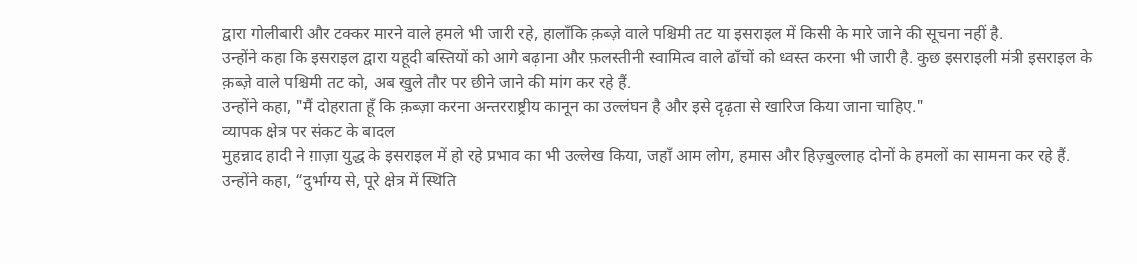द्वारा गोलीबारी और टक्कर मारने वाले हमले भी जारी रहे, हालाँकि क़ब्ज़े वाले पश्चिमी तट या इसराइल में किसी के मारे जाने की सूचना नहीं है.
उन्होंने कहा कि इसराइल द्वारा यहूदी बस्तियों को आगे बढ़ाना और फ़लस्तीनी स्वामित्व वाले ढाँचों को ध्वस्त करना भी जारी है. कुछ इसराइली मंत्री इसराइल के क़ब्ज़े वाले पश्चिमी तट को, अब खुले तौर पर छीने जाने की मांग कर रहे हैं.
उन्होंने कहा, "मैं दोहराता हूँ कि क़ब्ज़ा करना अन्तरराष्ट्रीय कानून का उल्लंघन है और इसे दृढ़ता से खारिज किया जाना चाहिए."
व्यापक क्षेत्र पर संकट के बादल
मुहन्नाद हादी ने ग़ाज़ा युद्ध के इसराइल में हो रहे प्रभाव का भी उल्लेख किया, जहाँ आम लोग, हमास और हिज़्बुल्लाह दोनों के हमलों का सामना कर रहे हैं.
उन्होंने कहा, “दुर्भाग्य से, पूरे क्षेत्र में स्थिति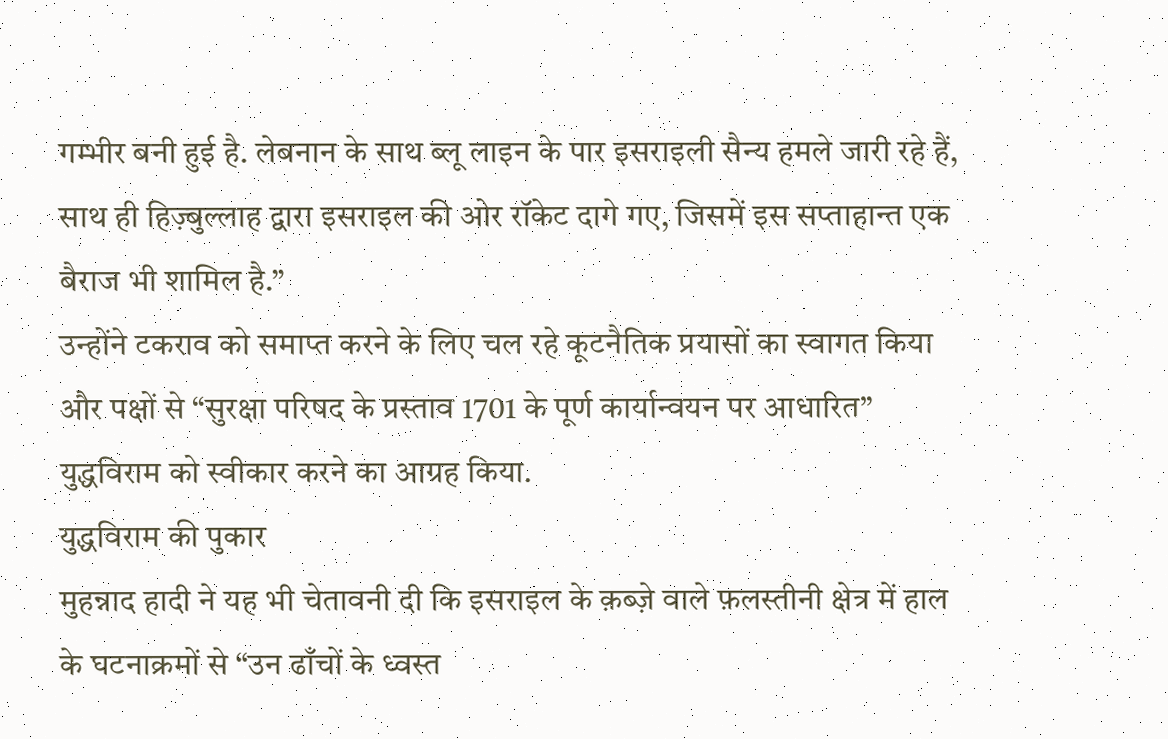गम्भीर बनी हुई है. लेबनान के साथ ब्लू लाइन के पार इसराइली सैन्य हमले जारी रहे हैं, साथ ही हिज़्बुल्लाह द्वारा इसराइल की ओर रॉकेट दागे गए, जिसमें इस सप्ताहान्त एक बैराज भी शामिल है.”
उन्होंने टकराव को समाप्त करने के लिए चल रहे कूटनैतिक प्रयासों का स्वागत किया और पक्षों से “सुरक्षा परिषद के प्रस्ताव 1701 के पूर्ण कार्यान्वयन पर आधारित” युद्धविराम को स्वीकार करने का आग्रह किया.
युद्धविराम की पुकार
मुहन्नाद हादी ने यह भी चेतावनी दी कि इसराइल के क़ब्ज़े वाले फ़लस्तीनी क्षेत्र में हाल के घटनाक्रमों से “उन ढाँचों के ध्वस्त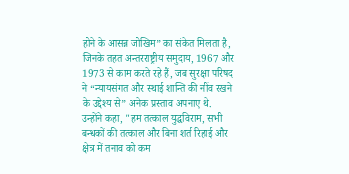होने के आसन्न जोखिम” का संकेत मिलता है, जिनके तहत अन्तरराष्ट्रीय समुदाय, 1967 और 1973 से काम करते रहे हैं, जब सुरक्षा परिषद ने “न्यायसंगत और स्थाई शान्ति की नींव रखने के उद्देश्य से” अनेक प्रस्ताव अपनाए थे.
उन्होंने कहा, "हम तत्काल युद्धविराम, सभी बन्धकों की तत्काल और बिना शर्त रिहाई और क्षेत्र में तनाव को कम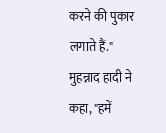करने की पुकार लगाते हैं."
मुहन्नाद हादी ने कहा, "हमें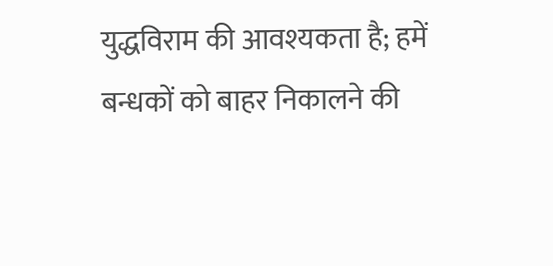युद्धविराम की आवश्यकता है; हमें बन्धकों को बाहर निकालने की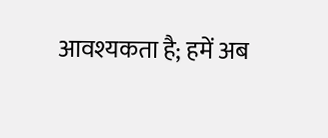आवश्यकता है; हमें अब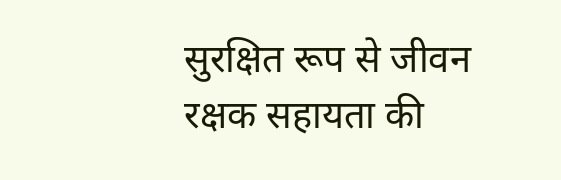सुरक्षित रूप से जीवन रक्षक सहायता की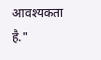आवश्यकता है."